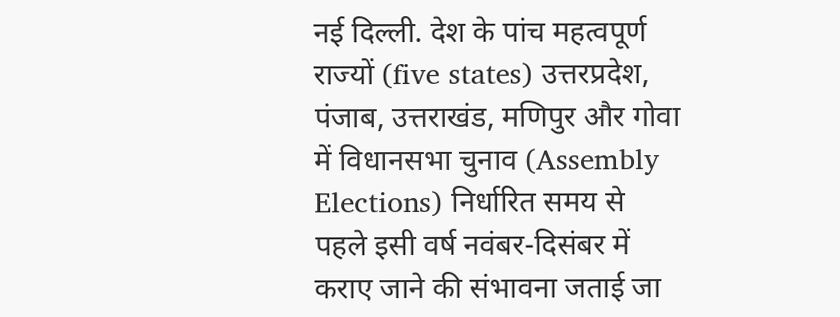नई दिल्ली. देश के पांच महत्वपूर्ण राज्यों (five states) उत्तरप्रदेश, पंजाब, उत्तराखंड, मणिपुर और गोवा में विधानसभा चुनाव (Assembly Elections) निर्धारित समय से पहले इसी वर्ष नवंबर-दिसंबर में कराए जाने की संभावना जताई जा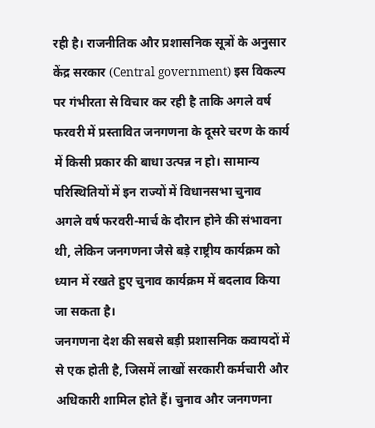रही है। राजनीतिक और प्रशासनिक सूत्रों के अनुसार केंद्र सरकार (Central government) इस विकल्प पर गंभीरता से विचार कर रही है ताकि अगले वर्ष फरवरी में प्रस्तावित जनगणना के दूसरे चरण के कार्य में किसी प्रकार की बाधा उत्पन्न न हो। सामान्य परिस्थितियों में इन राज्यों में विधानसभा चुनाव अगले वर्ष फरवरी-मार्च के दौरान होने की संभावना थी, लेकिन जनगणना जैसे बड़े राष्ट्रीय कार्यक्रम को ध्यान में रखते हुए चुनाव कार्यक्रम में बदलाव किया जा सकता है।
जनगणना देश की सबसे बड़ी प्रशासनिक कवायदों में से एक होती है, जिसमें लाखों सरकारी कर्मचारी और अधिकारी शामिल होते हैं। चुनाव और जनगणना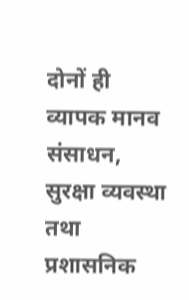दोनों ही व्यापक मानव संसाधन, सुरक्षा व्यवस्था तथा प्रशासनिक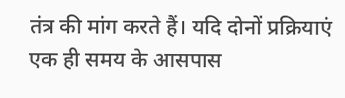तंत्र की मांग करते हैं। यदि दोनों प्रक्रियाएं एक ही समय के आसपास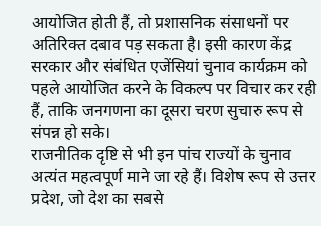आयोजित होती हैं, तो प्रशासनिक संसाधनों पर अतिरिक्त दबाव पड़ सकता है। इसी कारण केंद्र सरकार और संबंधित एजेंसियां चुनाव कार्यक्रम को पहले आयोजित करने के विकल्प पर विचार कर रही हैं, ताकि जनगणना का दूसरा चरण सुचारु रूप से संपन्न हो सके।
राजनीतिक दृष्टि से भी इन पांच राज्यों के चुनाव अत्यंत महत्वपूर्ण माने जा रहे हैं। विशेष रूप से उत्तर प्रदेश, जो देश का सबसे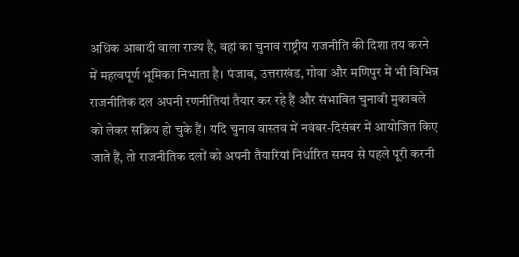अधिक आबादी वाला राज्य है, वहां का चुनाव राष्ट्रीय राजनीति की दिशा तय करने में महत्वपूर्ण भूमिका निभाता है। पंजाब, उत्तराखंड, गोवा और मणिपुर में भी विभिन्न राजनीतिक दल अपनी रणनीतियां तैयार कर रहे हैं और संभावित चुनावी मुकाबले को लेकर सक्रिय हो चुके हैं। यदि चुनाव वास्तव में नवंबर-दिसंबर में आयोजित किए जाते हैं, तो राजनीतिक दलों को अपनी तैयारियां निर्धारित समय से पहले पूरी करनी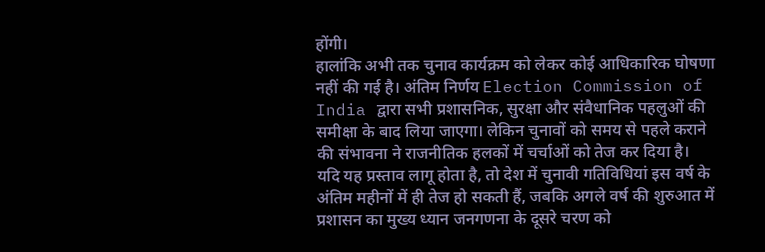होंगी।
हालांकि अभी तक चुनाव कार्यक्रम को लेकर कोई आधिकारिक घोषणा नहीं की गई है। अंतिम निर्णय Election Commission of India द्वारा सभी प्रशासनिक, सुरक्षा और संवैधानिक पहलुओं की समीक्षा के बाद लिया जाएगा। लेकिन चुनावों को समय से पहले कराने की संभावना ने राजनीतिक हलकों में चर्चाओं को तेज कर दिया है। यदि यह प्रस्ताव लागू होता है, तो देश में चुनावी गतिविधियां इस वर्ष के अंतिम महीनों में ही तेज हो सकती हैं, जबकि अगले वर्ष की शुरुआत में प्रशासन का मुख्य ध्यान जनगणना के दूसरे चरण को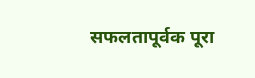सफलतापूर्वक पूरा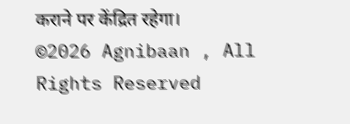कराने पर केंद्रित रहेगा।
©2026 Agnibaan , All Rights Reserved